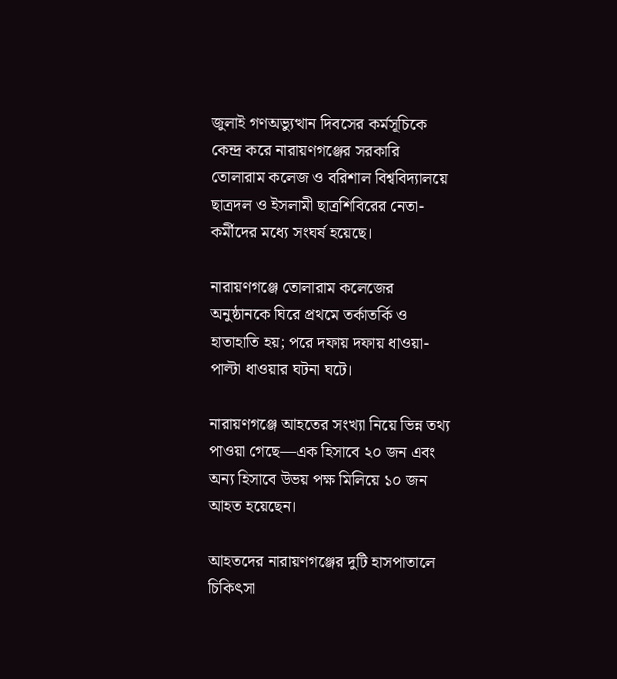জুলাই গণঅভ্যুত্থান দিবসের কর্মসূচিকে কেন্দ্র করে নারায়ণগঞ্জের সরকারি তোলারাম কলেজ ও বরিশাল বিশ্ববিদ্যালয়ে ছাত্রদল ও ইসলামী ছাত্রশিবিরের নেতা-কর্মীদের মধ্যে সংঘর্ষ হয়েছে।

নারায়ণগঞ্জে তোলারাম কলেজের অনুষ্ঠানকে ঘিরে প্রথমে তর্কাতর্কি ও হাতাহাতি হয়; পরে দফায় দফায় ধাওয়া-পাল্টা ধাওয়ার ঘটনা ঘটে।

নারায়ণগঞ্জে আহতের সংখ্যা নিয়ে ভিন্ন তথ্য পাওয়া গেছে—এক হিসাবে ২০ জন এবং অন্য হিসাবে উভয় পক্ষ মিলিয়ে ১০ জন আহত হয়েছেন।

আহতদের নারায়ণগঞ্জের দুটি হাসপাতালে চিকিৎসা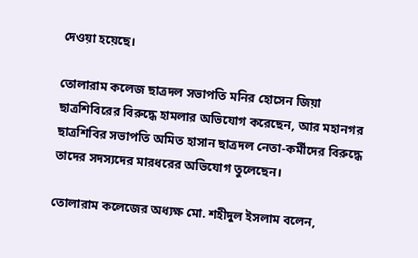দেওয়া হয়েছে।

তোলারাম কলেজ ছাত্রদল সভাপতি মনির হোসেন জিয়া ছাত্রশিবিরের বিরুদ্ধে হামলার অভিযোগ করেছেন, আর মহানগর ছাত্রশিবির সভাপতি অমিত হাসান ছাত্রদল নেতা-কর্মীদের বিরুদ্ধে তাদের সদস্যদের মারধরের অভিযোগ তুলেছেন।

তোলারাম কলেজের অধ্যক্ষ মো. শহীদুল ইসলাম বলেন,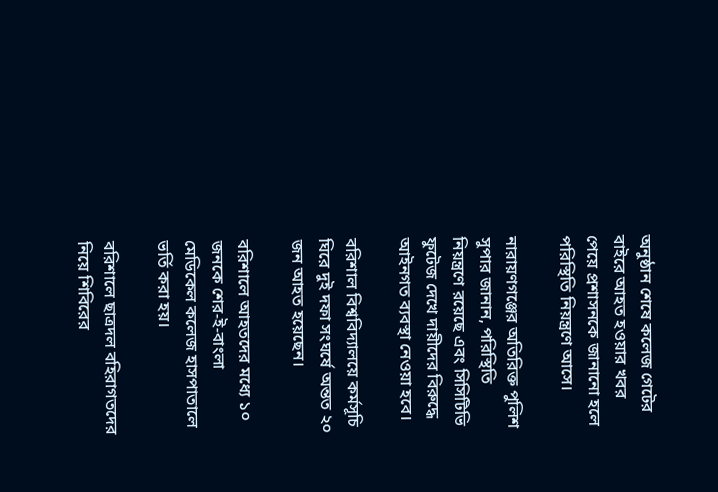অনুষ্ঠান শেষে কলেজ গেটের বাইরে আহত হওয়ার খবর পেয়ে প্রশাসনকে জানানো হলে পরিস্থিতি নিয়ন্ত্রণে আসে।

নারায়ণগঞ্জের অতিরিক্ত পুলিশ সুপার জানান, পরিস্থিতি নিয়ন্ত্রণে রয়েছে এবং সিসিটিভি ফুটেজ দেখে দায়ীদের বিরুদ্ধে আইনগত ব্যবস্থা নেওয়া হবে।

বরিশাল বিশ্ববিদ্যালয়ে কর্মসূচি ঘিরে দুই দফা সংঘর্ষে অন্তত ২০ জন আহত হয়েছেন।

বরিশালে আহতদের মধ্যে ১০ জনকে শের-ই-বাংলা মেডিকেল কলেজ হাসপাতালে ভর্তি করা হয়।

বরিশালে ছাত্রদল বহিরাগতদের নিয়ে শিবিরের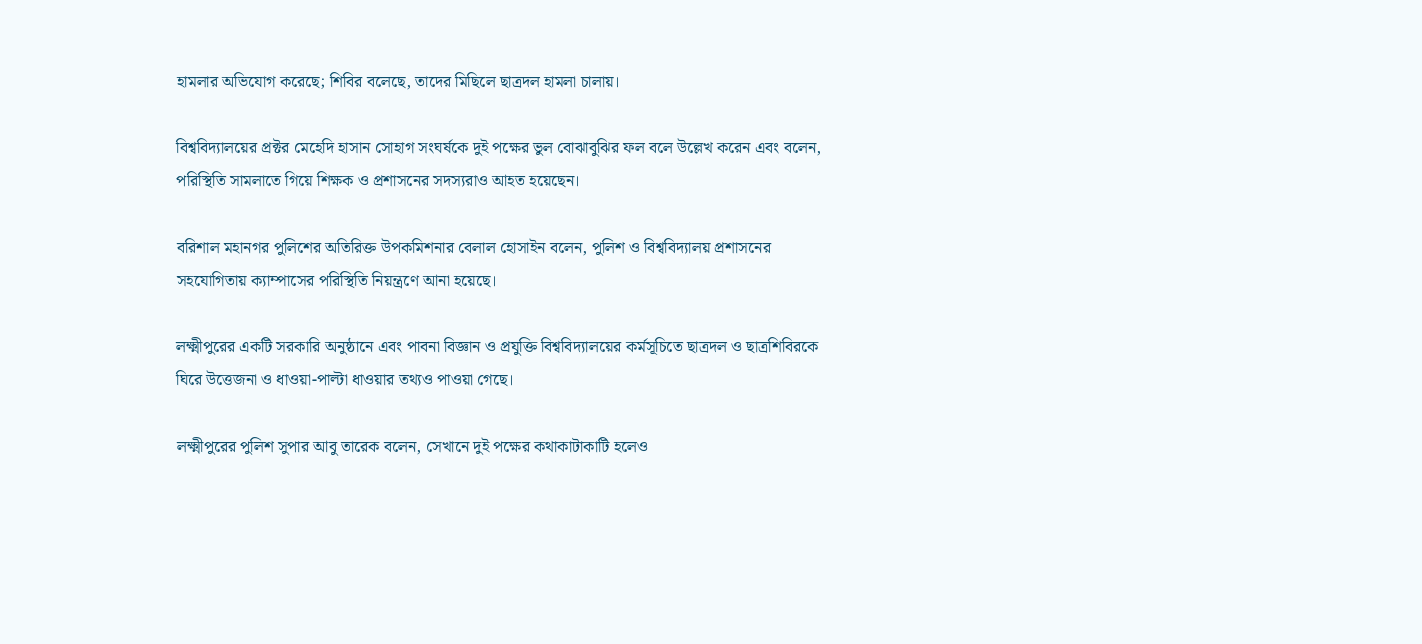হামলার অভিযোগ করেছে; শিবির বলেছে, তাদের মিছিলে ছাত্রদল হামলা চালায়।

বিশ্ববিদ্যালয়ের প্রক্টর মেহেদি হাসান সোহাগ সংঘর্ষকে দুই পক্ষের ভুল বোঝাবুঝির ফল বলে উল্লেখ করেন এবং বলেন, পরিস্থিতি সামলাতে গিয়ে শিক্ষক ও প্রশাসনের সদস্যরাও আহত হয়েছেন।

বরিশাল মহানগর পুলিশের অতিরিক্ত উপকমিশনার বেলাল হোসাইন বলেন, পুলিশ ও বিশ্ববিদ্যালয় প্রশাসনের সহযোগিতায় ক্যাম্পাসের পরিস্থিতি নিয়ন্ত্রণে আনা হয়েছে।

লক্ষ্মীপুরের একটি সরকারি অনুষ্ঠানে এবং পাবনা বিজ্ঞান ও প্রযুক্তি বিশ্ববিদ্যালয়ের কর্মসূচিতে ছাত্রদল ও ছাত্রশিবিরকে ঘিরে উত্তেজনা ও ধাওয়া-পাল্টা ধাওয়ার তথ্যও পাওয়া গেছে।

লক্ষ্মীপুরের পুলিশ সুপার আবু তারেক বলেন, সেখানে দুই পক্ষের কথাকাটাকাটি হলেও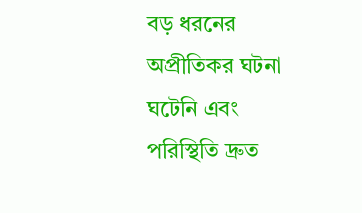বড় ধরনের অপ্রীতিকর ঘটনা ঘটেনি এবং পরিস্থিতি দ্রুত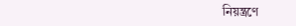নিয়ন্ত্রণে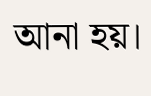আনা হয়।